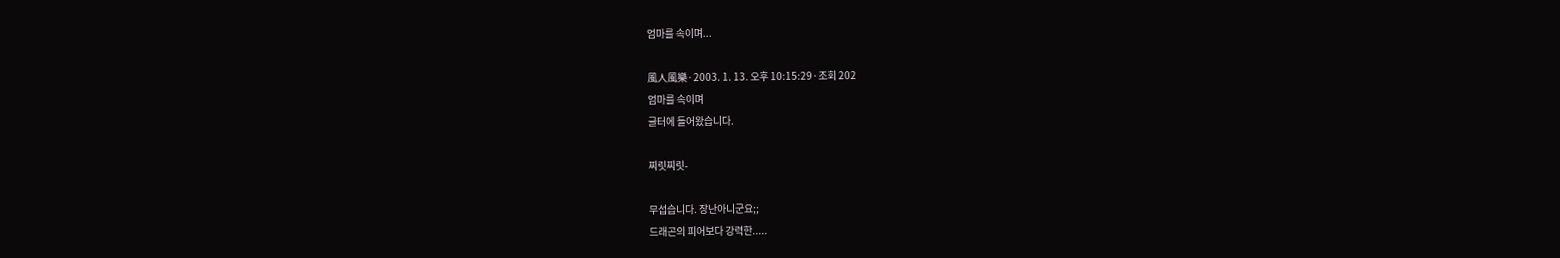엄마를 속이며...

風人風樂·2003. 1. 13. 오후 10:15:29·조회 202
엄마를 속이며
글터에 들어왔습니다.

찌릿찌릿-

무섭습니다. 장난아니군요;;
드래곤의 피어보다 강력한.....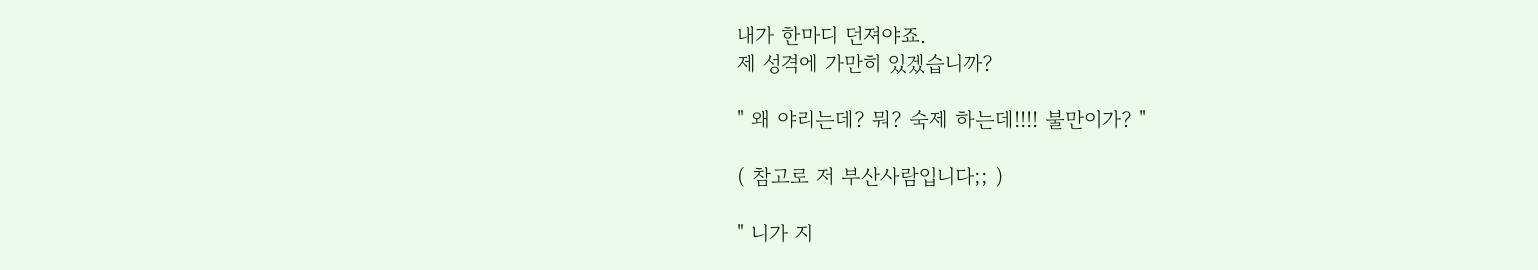내가 한마디 던져야죠.
제 성격에 가만히 있겠습니까?

" 왜 야리는데? 뭐? 숙제 하는데!!!! 불만이가? "

( 참고로 저 부산사람입니다;; )

" 니가 지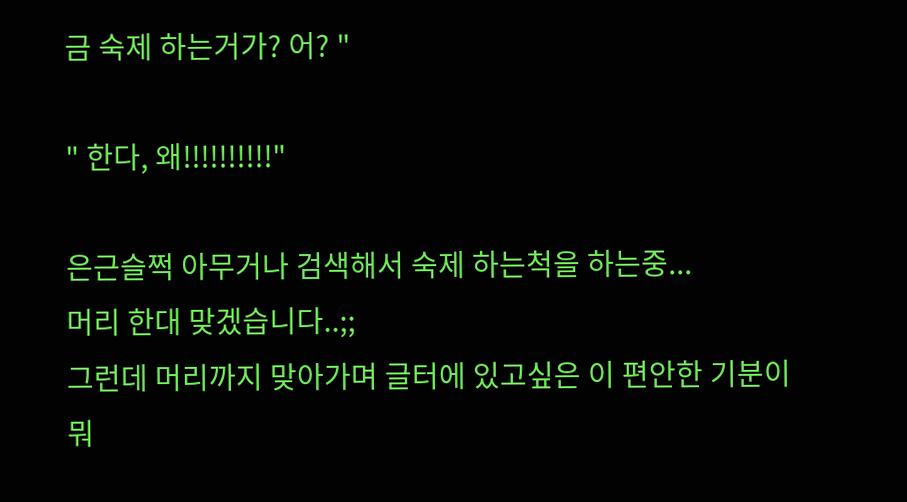금 숙제 하는거가? 어? "

" 한다, 왜!!!!!!!!!!"

은근슬쩍 아무거나 검색해서 숙제 하는척을 하는중...
머리 한대 맞겠습니다..;;
그런데 머리까지 맞아가며 글터에 있고싶은 이 편안한 기분이 뭐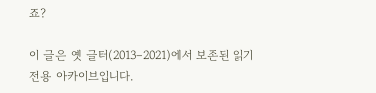죠?

이 글은 옛 글터(2013–2021)에서 보존된 읽기 전용 아카이브입니다.